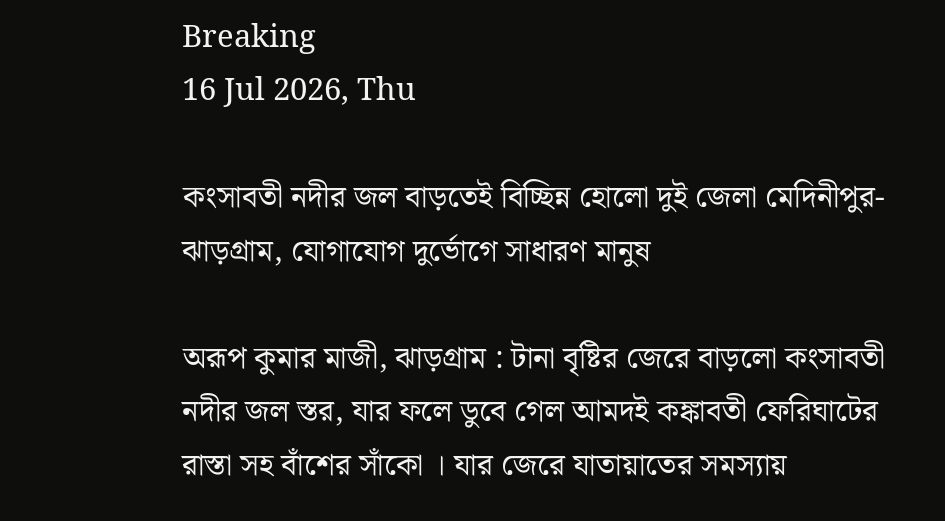Breaking
16 Jul 2026, Thu

কংসাবতী নদীর জল বাড়তেই বিচ্ছিন্ন হোলো দুই জেলা মেদিনীপুর-ঝাড়গ্রাম, যোগাযোগ দুর্ভোগে সাধারণ মানুষ

অরূপ কুমার মাজী, ঝাড়গ্রাম : টানা বৃষ্টির জেরে বাড়লো কংসাবতী নদীর জল স্তর, যার ফলে ডুবে গেল আমদই কঙ্কাবতী ফেরিঘাটের রাস্তা সহ বাঁশের সাঁকো । যার জেরে যাতায়াতের সমস্যায়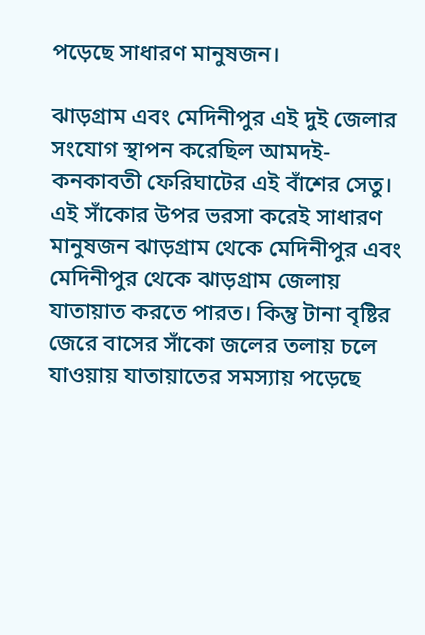পড়েছে সাধারণ মানুষজন।

ঝাড়গ্রাম এবং মেদিনীপুর এই দুই জেলার সংযোগ স্থাপন করেছিল আমদই-কনকাবতী ফেরিঘাটের এই বাঁশের সেতু। এই সাঁকোর উপর ভরসা করেই সাধারণ মানুষজন ঝাড়গ্রাম থেকে মেদিনীপুর এবং মেদিনীপুর থেকে ঝাড়গ্রাম জেলায় যাতায়াত করতে পারত। কিন্তু টানা বৃষ্টির জেরে বাসের সাঁকো জলের তলায় চলে যাওয়ায় যাতায়াতের সমস্যায় পড়েছে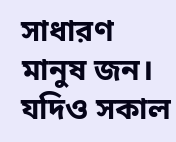সাধারণ মানুষ জন। যদিও সকাল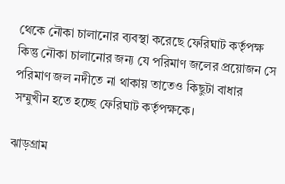থেকে নৌকা চালানোর ব্যবস্থা করেছে ফেরিঘাট কর্তৃপক্ষ কিন্তু নৌকা চালানোর জন্য যে পরিমাণ জলের প্রয়োজন সে পরিমাণ জল নদীতে না থাকায় তাতেও কিছুটা বাধার সম্মুখীন হতে হচ্ছে ফেরিঘাট কর্তৃপক্ষকে।

ঝাড়গ্রাম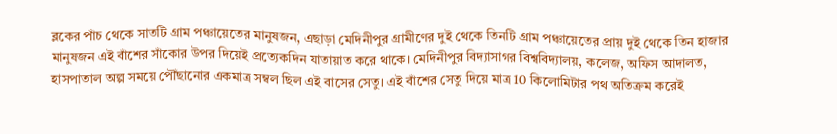ব্লকের পাঁচ থেকে সাতটি গ্রাম পঞ্চায়েতের মানুষজন, এছাড়া মেদিনীপুর গ্রামীণের দুই থেকে তিনটি গ্রাম পঞ্চায়েতের প্রায় দুই থেকে তিন হাজার মানুষজন এই বাঁশের সাঁকোর উপর দিয়েই প্রত্যেকদিন যাতায়াত করে থাকে। মেদিনীপুর বিদ্যাসাগর বিশ্ববিদ্যালয়, কলেজ, অফিস আদালত, হাসপাতাল অল্প সময়ে পৌঁছানোর একমাত্র সম্বল ছিল এই বাসের সেতু। এই বাঁশের সেতু দিয়ে মাত্র 10 কিলোমিটার পথ অতিক্রম করেই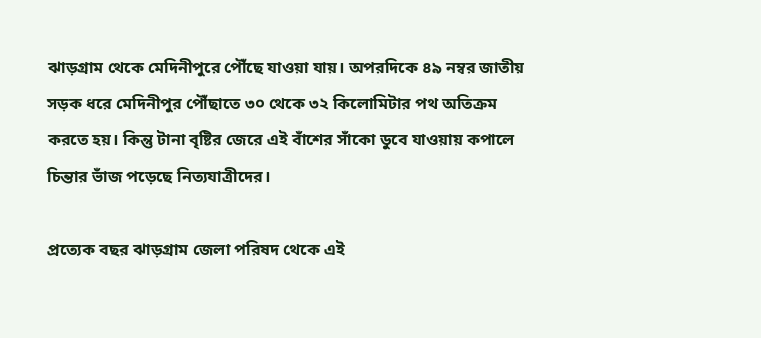ঝাড়গ্রাম থেকে মেদিনীপুরে পৌঁছে যাওয়া যায়। অপরদিকে ৪৯ নম্বর জাতীয় সড়ক ধরে মেদিনীপুর পৌঁছাতে ৩০ থেকে ৩২ কিলোমিটার পথ অতিক্রম করতে হয়। কিন্তু টানা বৃষ্টির জেরে এই বাঁশের সাঁকো ডুবে যাওয়ায় কপালে চিন্তার ভাঁজ পড়েছে নিত্যযাত্রীদের।

প্রত্যেক বছর ঝাড়গ্রাম জেলা পরিষদ থেকে এই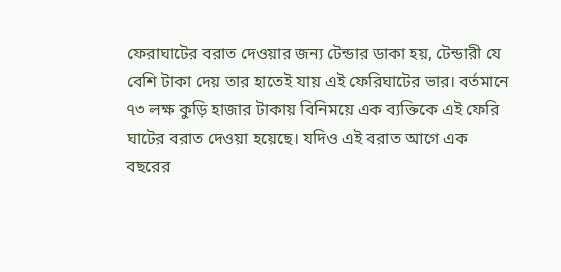ফেরাঘাটের বরাত দেওয়ার জন্য টেন্ডার ডাকা হয়, টেন্ডারী যে বেশি টাকা দেয় তার হাতেই যায় এই ফেরিঘাটের ভার। বর্তমানে ৭৩ লক্ষ কুড়ি হাজার টাকায় বিনিময়ে এক ব্যক্তিকে এই ফেরি ঘাটের বরাত দেওয়া হয়েছে। যদিও এই বরাত আগে এক বছরের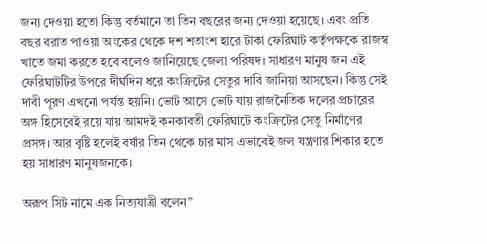জন্য দেওয়া হতো কিন্তু বর্তমানে তা তিন বছরের জন্য দেওয়া হয়েছে। এবং প্রতি বছর বরাত পাওয়া অংকের থেকে দশ শতাংশ হারে টাকা ফেরিঘাট কর্তৃপক্ষকে রাজস্ব খাতে জমা করতে হবে বলেও জানিয়েছে জেলা পরিষদ। সাধারণ মানুষ জন এই ফেরিঘাটটির উপরে দীর্ঘদিন ধরে কংক্রিটের সেতুর দাবি জানিয়া আসছেন। কিন্তু সেই দাবী পূরণ এখনো পর্যন্ত হয়নি। ভোট আসে ভোট যায় রাজনৈতিক দলের প্রচারের অঙ্গ হিসেবেই রয়ে যায় আমদই কনকাবতী ফেরিঘাটে কংক্রিটের সেতু নির্মাণের প্রসঙ্গ। আর বৃষ্টি হলেই বর্ষার তিন থেকে চার মাস এভাবেই জল যন্ত্রণার শিকার হতে হয় সাধারণ মানুষজনকে।

অরূপ সিট নামে এক নিত্যযাত্রী বলেন”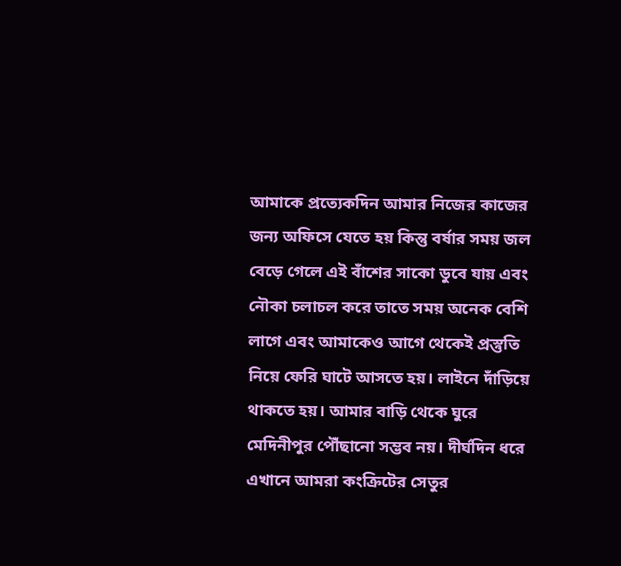আমাকে প্রত্যেকদিন আমার নিজের কাজের জন্য অফিসে যেতে হয় কিন্তু বর্ষার সময় জল বেড়ে গেলে এই বাঁশের সাকো ডুবে যায় এবং নৌকা চলাচল করে তাতে সময় অনেক বেশি লাগে এবং আমাকেও আগে থেকেই প্রস্তুতি নিয়ে ফেরি ঘাটে আসতে হয়। লাইনে দাঁড়িয়ে থাকতে হয়। আমার বাড়ি থেকে ঘুরে মেদিনীপুর পৌঁছানো সম্ভব নয়। দীর্ঘদিন ধরে এখানে আমরা কংক্রিটের সেতুর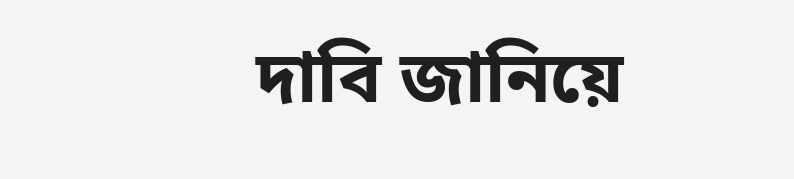দাবি জানিয়ে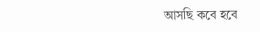আসছি কবে হবে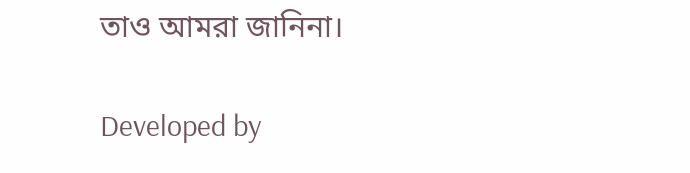তাও আমরা জানিনা।

Developed by